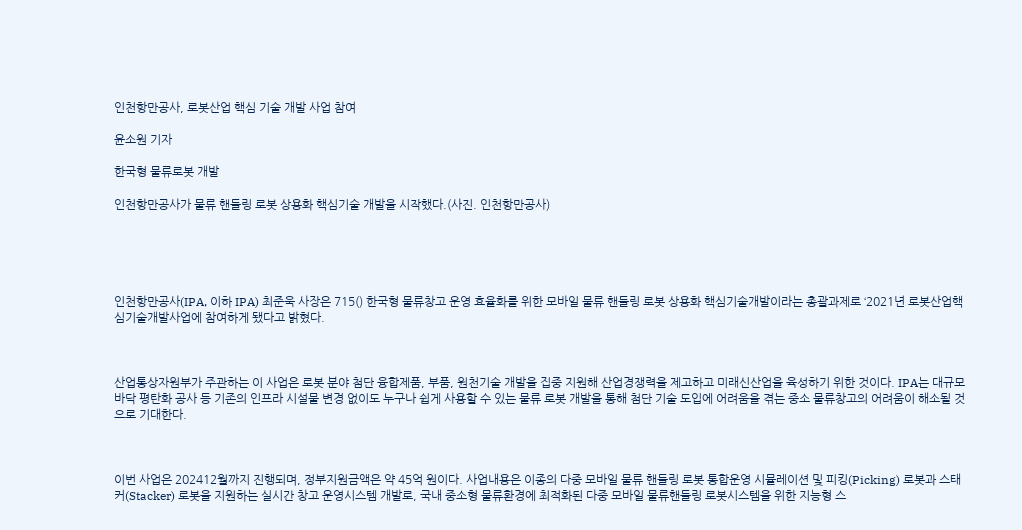인천항만공사, 로봇산업 핵심 기술 개발 사업 참여

윤소원 기자

한국형 물류로봇 개발

인천항만공사가 물류 핸들링 로봇 상용화 핵심기술 개발을 시작했다.(사진. 인천항만공사)





인천항만공사(IPA, 이하 IPA) 최준욱 사장은 715() 한국형 물류창고 운영 효율화를 위한 모바일 물류 핸들링 로봇 상용화 핵심기술개발이라는 총괄과제로 ‘2021년 로봇산업핵심기술개발사업에 참여하게 됐다고 밝혔다.



산업통상자원부가 주관하는 이 사업은 로봇 분야 첨단 융합제품, 부품, 원천기술 개발을 집중 지원해 산업경쟁력을 제고하고 미래신산업을 육성하기 위한 것이다. IPA는 대규모 바닥 평탄화 공사 등 기존의 인프라 시설물 변경 없이도 누구나 쉽게 사용할 수 있는 물류 로봇 개발을 통해 첨단 기술 도입에 어려움을 겪는 중소 물류창고의 어려움이 해소될 것으로 기대한다.



이번 사업은 202412월까지 진행되며, 정부지원금액은 약 45억 원이다. 사업내용은 이종의 다중 모바일 물류 핸들링 로봇 통합운영 시뮬레이션 및 피킹(Picking) 로봇과 스태커(Stacker) 로봇을 지원하는 실시간 창고 운영시스템 개발로, 국내 중소형 물류환경에 최적화된 다중 모바일 물류핸들링 로봇시스템을 위한 지능형 스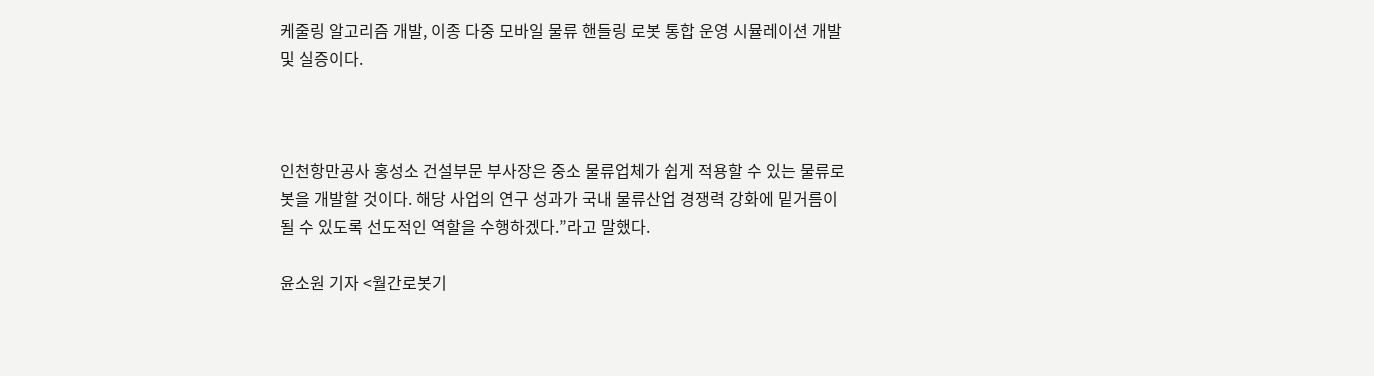케줄링 알고리즘 개발, 이종 다중 모바일 물류 핸들링 로봇 통합 운영 시뮬레이션 개발 및 실증이다.



인천항만공사 홍성소 건설부문 부사장은 중소 물류업체가 쉽게 적용할 수 있는 물류로봇을 개발할 것이다. 해당 사업의 연구 성과가 국내 물류산업 경쟁력 강화에 밑거름이 될 수 있도록 선도적인 역할을 수행하겠다.”라고 말했다.

윤소원 기자 <월간로봇기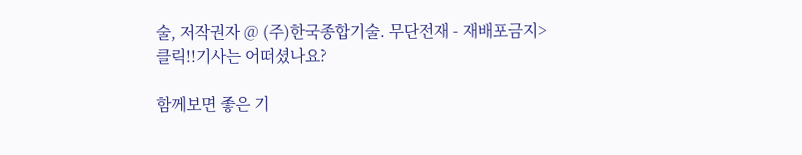술, 저작권자 @ (주)한국종합기술. 무단전재 - 재배포금지>
클릭!!기사는 어떠셨나요?

함께보면 좋은 기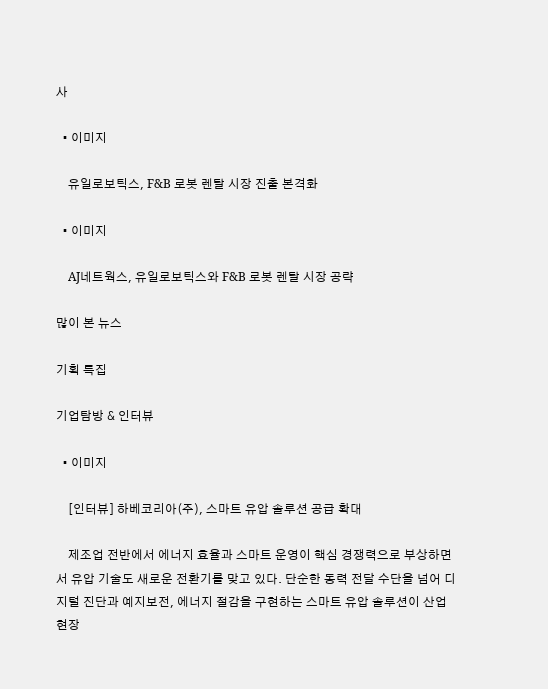사

  • 이미지

    유일로보틱스, F&B 로봇 렌탈 시장 진출 본격화

  • 이미지

    AJ네트웍스, 유일로보틱스와 F&B 로봇 렌탈 시장 공략

많이 본 뉴스

기획 특집

기업탐방 & 인터뷰

  • 이미지

    [인터뷰] 하베코리아(주), 스마트 유압 솔루션 공급 확대

    제조업 전반에서 에너지 효율과 스마트 운영이 핵심 경쟁력으로 부상하면서 유압 기술도 새로운 전환기를 맞고 있다. 단순한 동력 전달 수단을 넘어 디지털 진단과 예지보전, 에너지 절감을 구현하는 스마트 유압 솔루션이 산업 현장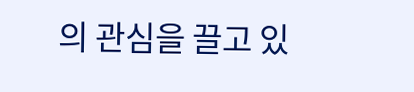의 관심을 끌고 있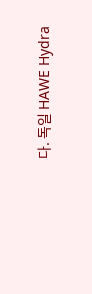다. 독일 HAWE Hydra